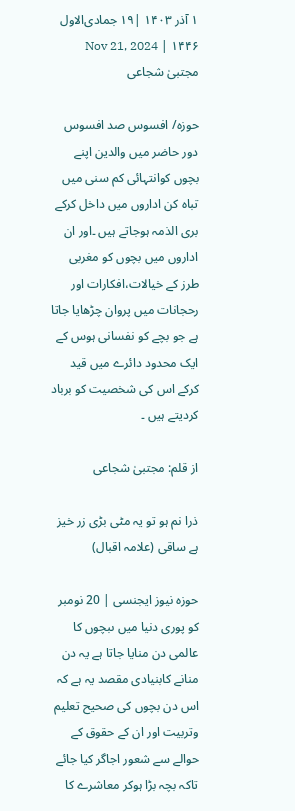۱ آذر ۱۴۰۳ |۱۹ جمادی‌الاول ۱۴۴۶ | Nov 21, 2024
مجتبیٰ شجاعی

حوزه/ افسوس صد افسوس دور حاضر میں والدین اپنے بچوں کوانتہائی کم سنی میں تباہ کن اداروں میں داخل کرکے بری الذمہ ہوجاتے ہیں ۔اور ان اداروں میں بچوں کو مغربی طرز کے خیالات،افکارات اور رحجانات میں پروان چڑھایا جاتا ہے جو بچے کو نفسانی ہوس کے ایک محدود دائرے میں قید کرکے اس کی شخصیت کو برباد کردیتے ہیں ۔

از قلم: مجتبیٰ شجاعی

ذرا نم ہو تو یہ مٹی بڑی زر خیز ہے ساقی (علامہ اقبال)

حوزہ نیوز ایجنسی | 20 نومبر کو پوری دنیا میں ںبچوں کا عالمی دن منایا جاتا ہے یہ دن منانے کابنیادی مقصد یہ ہے کہ اس دن بچوں کی صحیح تعلیم وتربیت اور ان کے حقوق کے حوالے سے شعور اجاگر کیا جائے تاکہ بچہ بڑا ہوکر معاشرے کا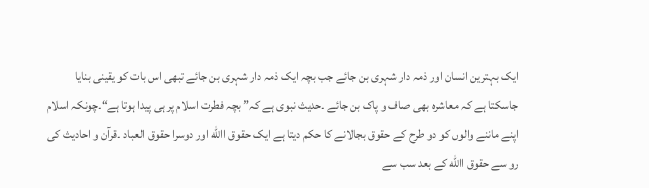ایک بہترین انسان اور ذمہ دار شہری بن جائے جب بچہ ایک ذمہ دار شہری بن جائے تبھی اس بات کو یقینی بنایا جاسکتا ہے کہ معاشرہ بھی صاف و پاک بن جائے ۔حدیث نبوی ہے کہ” بچہ فطرت اسلام پر ہی پیدا ہوتا ہے“۔چونکہ اسلام اپنے ماننے والوں کو دو طرح کے حقوق بجالانے کا حکم دیتا ہے ایک حقوق االله اور دوسرا حقوق العباد ۔قرآن و احادیث کی رو سے حقوق االله کے بعد سب سے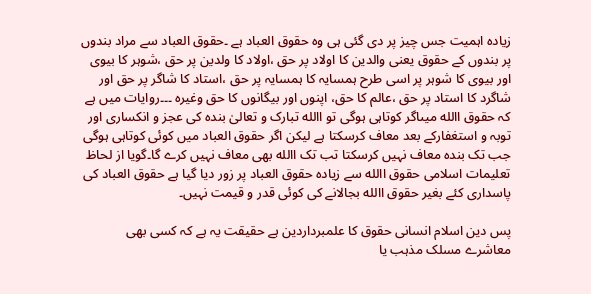زیادہ اہمیت جس چیز پر دی گئی ہی وہ حقوق العباد ہے ۔حقوق العباد سے مراد بندوں پر بندوں کے حقوق یعنی والدین کا اولاد پر حق ،اولاد کا ولدین پر حق ،شوہر کا بیوی اور بیوی کا شوہر پر اسی طرح ہمسایہ کا ہمسایہ پر حق ،استاد کا شاگر پر حق اور شاگرد کا استاد پر حق ،عالم کا حق، اپنوں اور بیگانوں کا حق وغیرہ ۔۔۔روایات میں ہے کہ حقوق االله میںاگر کوتاہی ہوگی تو االله تبارک و تعالیٰ بندہ کی عجز و انکساری اور توبہ و استغفارکے بعد معاف کرسکتا ہے لیکن اگر حقوق العباد میں کوئی کوتاہی ہوگی جب تک بندہ معاف نہیں کرسکتا تب تک االله بھی معاف نہیں کرے گا۔گویا از لحاظ تعلیمات اسلامی حقوق االله سے زیادہ حقوق العباد پر زور دیا گیا ہے حقوق العباد کی پاسداری کئے بغیر حقوق االله بجالانے کی کوئی قدر و قیمت نہیں۔

پس دین اسلام انسانی حقوق کا علمبرداردین ہے حقیقت یہ ہے کہ کسی بھی معاشرے مسلک مذہب یا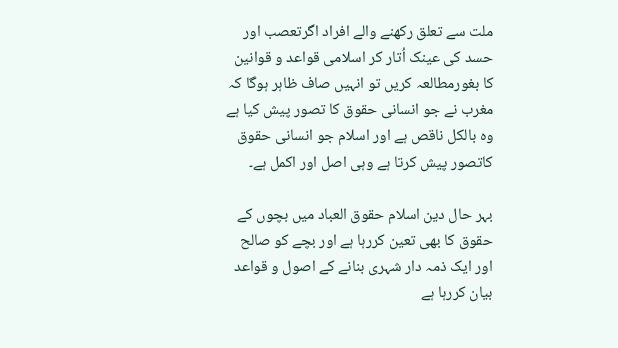ملت سے تعلق رکھنے والے افراد اگرتعصب اور حسد کی عینک اُتار کر اسلامی قواعد و قوانین کا بغورمطالعہ کریں تو انہیں صاف ظاہر ہوگا کہ مغرب نے جو انسانی حقوق کا تصور پیش کیا ہے وہ بالکل ناقص ہے اور اسلام جو انسانی حقوق کاتصور پیش کرتا ہے وہی اصل اور اکمل ہے۔

بہر حال دین اسلام حقوق العباد میں بچوں کے حقوق کا بھی تعین کررہا ہے اور بچے کو صالح اور ایک ذمہ دار شہری بنانے کے اصول و قواعد بیان کررہا ہے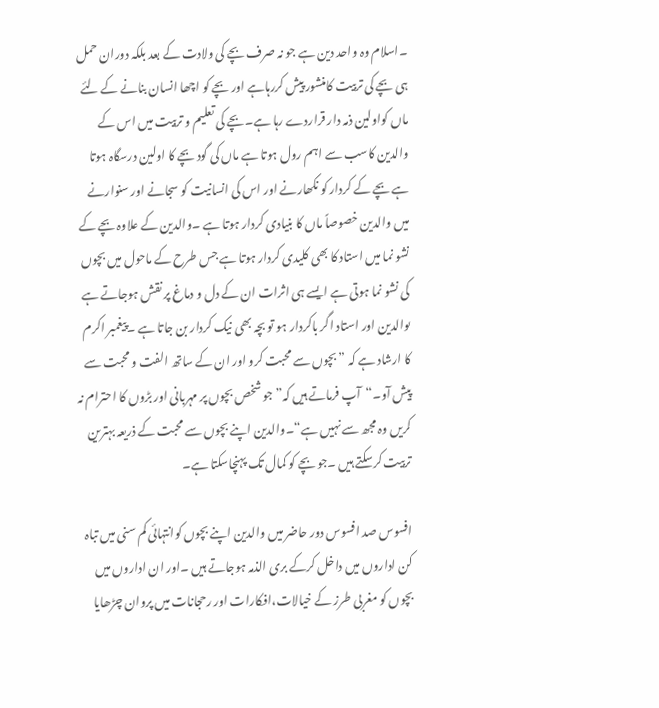۔اسلام وہ واحد دین ہے جو نہ صرف بچے کی ولادت کے بعد بلکہ دوران حمل ہی بچے کی تربیت کامنشور پیش کررہاہے اور بچے کو اچھا انسان بنانے کے لئے ماں کواولین ذمہ دار قراردے رہا ہے۔بچے کی تعلیم و تربیت میں اس کے والدین کاسب سے اہم رول ہوتا ہے ماں کی گود بچے کا اولین درسگاہ ہوتا ہے بچے کے کردار کو نکھارنے اور اس کی انسانیت کو سجانے اور سنوارنے میں والدین خصوصاً ماں کا بنیادی کردار ہوتا ہے ۔والدین کے علاوہ بچے کے نشو نما میں استاد کا بھی کلیدی کردار ہوتا ہے جس طرح کے ماحول میں بچوں کی نشو نما ہوتی ہے ایسے ہی اثرات ان کے دل و دماغ پر نقش ہوجاتے ہے ںوالدین اور استاد اگر باکردار ہو تو بچہ بھی نیک کردار بن جاتا ہے ۔پیغمبر اکرم کا ارشاد ہے کہ ”بچوں سے محبت کرو اور ان کے ساتھ الفت و محبت سے پیش آو۔“آپ فرماتے ہیں کہ” جو شخص بچوں پر مہربانی اور بڑوں کا احترام نہ کریں وہ مجھ سے نہیں ہے“۔والدین اپنے بچوں سے محبت کے ذریعہ بہترین تربیت کرسکتے ہیں ۔جو بچے کو کمال تک پہنچاسکتا ہے۔

افسوس صد افسوس دور حاضر میں والدین اپنے بچوں کوانتہائی کم سنی میں تباہ کن اداروں میں داخل کرکے بری الذمہ ہوجاتے ہیں ۔اور ان اداروں میں بچوں کو مغربی طرز کے خیالات،افکارات اور رحجانات میں پروان چڑھایا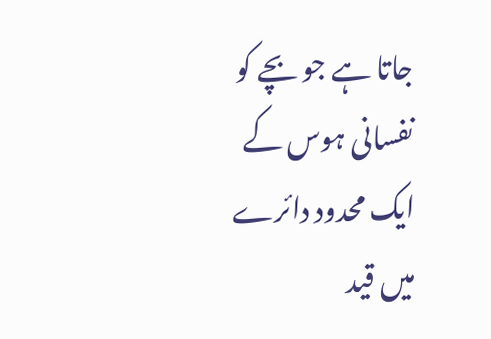جاتا ہے جو بچے کو نفسانی ہوس کے ایک محدود دائرے میں قید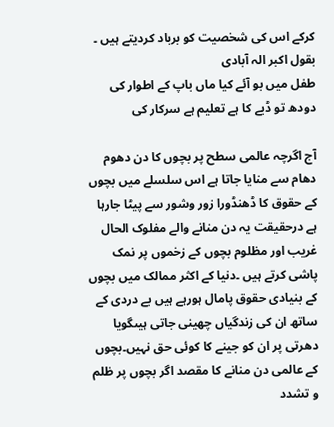کرکے اس کی شخصیت کو برباد کردیتے ہیں ۔
بقول اکبر الہ آبادی
طفل میں بو آئے کیا ماں باپ کے اطوار کی
دودھ تو ڈبے کا ہے تعلیم ہے سرکار کی

آج اگرچہ عالمی سطح پر بچوں کا دن دھوم دھام سے منایا جاتا ہے اس سلسلے میں بچوں کے حقوق کا ڈھنڈورا زور وشور سے پیٹا جارہا ہے درحقیقت یہ دن منانے والے مفلوک الحال غریب اور مظلوم بچوں کے زخموں پر نمک پاشی کرتے ہیں ۔دنیا کے اکثر ممالک میں بچوں کے بنیادی حقوق پامال ہورہے ہیں بے دردی کے ساتھ ان کی زندگیاں چھینی جاتی ہیںگویا دھرتی پر ان کو جینے کا کوئی حق نہیں۔بچوں کے عالمی دن منانے کا مقصد اگر بچوں پر ظلم و تشدد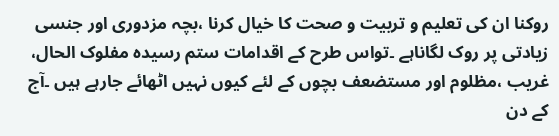روکنا ان کی تعلیم و تربیت و صحت کا خیال کرنا ،بچہ مزدوری اور جنسی زیادتی پر روک لگاناہے ۔تواس طرح کے اقدامات ستم رسیدہ مفلوک الحال، غریب ،مظلوم اور مستضعف بچوں کے لئے کیوں نہیں اٹھائے جارہے ہیں ۔آج کے دن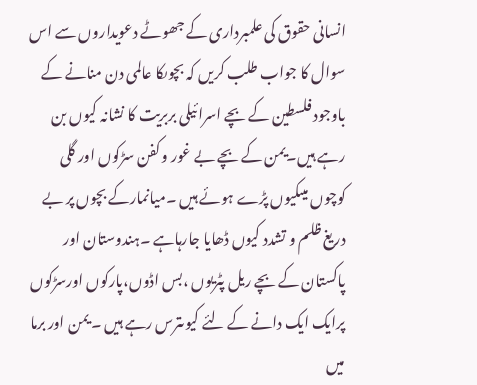انسانی حقوق کی علمبرداری کے جھوٹے دعویداروں سے اس سوال کا جواب طلب کریں کہ بچوںکا عالمی دن منانے کے باوجود فلسطین کے بچے اسرائیلی بربریت کا نشانہ کیوں بن رہے ہیں۔یمن کے بچے بے غور و کفن سڑکوں اور گلی کوچوں میںکیوں پڑے ہوئے ہیں ۔میانمارکے بچوں پر بے دریغ ظلم و تشدد کیوں ڈھایا جارہاہے ۔ہندوستان اور پاکستان کے بچے ریل پٹریوں ،بس اڈوں،پارکوں اورسڑکوں پرایک ایک دانے کے لئے کیوںترس رہے ہیں ۔ یمن اور برما میں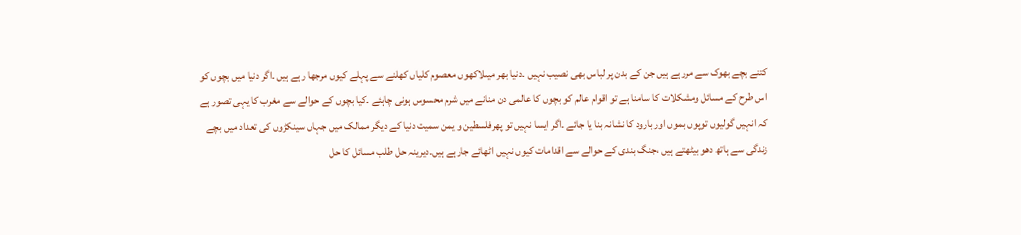کتنے بچے بھوک سے مررہے ہیں جن کے بدن پر لباس بھی نصیب نہیں ۔دنیا بھر میںلاکھوں معصوم کلیاں کھلنے سے پہلے کیوں مرجھا رہے ہیں ۔اگر دنیا میں بچوں کو اس طرح کے مسائل ومشکلات کا سامنا ہے تو اقوام عالم کو بچوں کا عالمی دن منانے میں شرم محسوس ہونی چاہئے ۔کیا بچوں کے حوالے سے مغرب کا یہی تصور ہے کہ انہیں گولیوں توپوں بموں اور بارود کا نشانہ بنا یا جائے ۔اگر ایسا نہیں تو پھرفلسطین و یمن سمیت دنیا کے دیگر ممالک میں جہاں سینکڑوں کی تعداد میں بچے زندگی سے ہاتھ دھو بیٹھتے ہیں ،جنگ بندی کے حوالے سے اقدامات کیوں نہیں اٹھائے جارہے ہیں۔دیرینہ حل طلب مسائل کا حل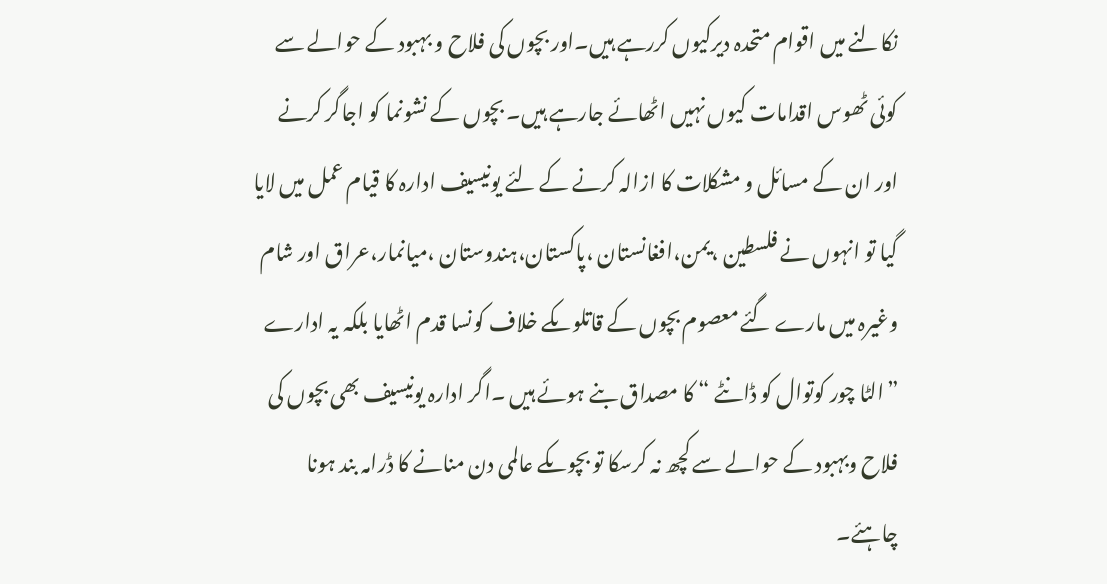نکالنے میں اقوام متحدہ دیرکیوں کررہے ہیں۔اور بچوں کی فلاح و بہبود کے حوالے سے کوئی ٹھوس اقدامات کیوں نہیں اٹھائے جارہے ہیں۔ بچوں کے نشونما کو اجاگر کرنے اور ان کے مسائل و مشکلات کا ازالہ کرنے کے لئے یونیسیف ادارہ کا قیام عمل میں لایا گیا تو انہوں نے فلسطین ،یمن،افغانستان ،پاکستان،ہندوستان ،میانمار،عراق اور شام وغیرہ میں مارے گئے معصوم بچوں کے قاتلوںکے خلاف کونسا قدم اٹھایا بلکہ یہ ادارے ”الٹا چور کوتوال کو ڈانٹے “ کا مصداق بنے ہوئے ہیں ۔اگر ادارہ یونیسیف بھی بچوں کی فلاح وبہبود کے حوالے سے کچھ نہ کرسکا تو بچوںکے عالمی دن منانے کا ڈرامہ بند ہونا چاہئے۔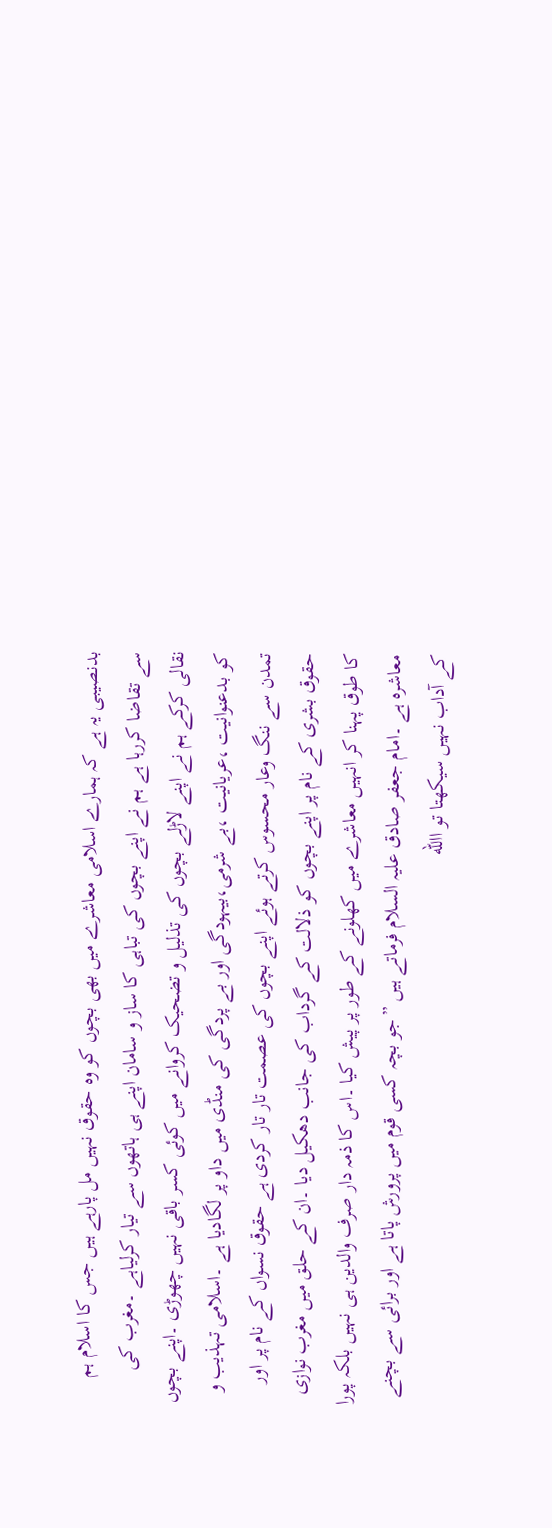بدنصیبی یہ ہے کہ ہمارے اسلامی معاشرے میں بھی بچوں کو وہ حقوق نہیں مل پارہے ہیں جس کا اسلام ہم سے تقاضا کررہا ہے ہم نے اپنے بچوں کی تباہی کا ساز و سامان اپنے ہی ہاتھوں سے تیار کرلیاہے ۔مغرب کی نقالی کرکے ہم نے اپنے لاڑلے بچوں کی تذلیل و تضحیک کروانے میں کوئی کسر باقی نہیں چھوڑی ۔اپنے بچوں کو بدعنوانیت ،عریانیت ،بے شرمی،بیہودگی اور بے پردگی کی منڈی میں داو پر لگادیا ہے ۔اسلامی تہذیب و تمدن سے ننگ وعار محسوس کرتے ہوئے اپنے بچوں کی عصمت تار تار کردی ہے حقوق نسواں کے نام پر اور حقوق بشری کے نام پر اپنے بچوں کو ذلالت کے گرداب کی جانب دھکیل دیا ۔ان کے حلق میں مغرب نوازی کا طوق پہنا کر انہیں معاشرے میں کھلونے کے طور پر پیش کیا ۔اس کا ذمہ دار صرف والدین ہی نہیں بلکہ پورا معاشرہ ہے ۔امام جعفر صادق علیہ السلام فرماتے ہیں ”جو بچہ کسی قوم میں پرورش پاتا ہے اور برائی سے بچنے کے آداب نہیں سیکھتا تو االله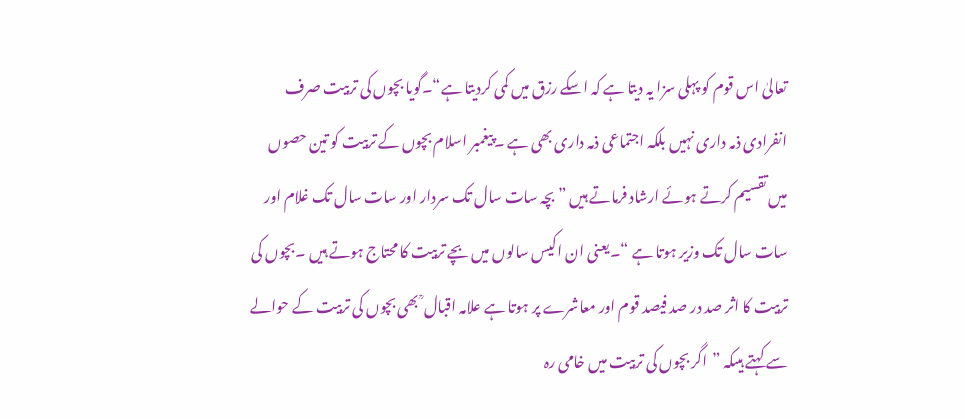تعالیٰ اس قوم کو پہلی سزا یہ دیتا ہے کہ اسکے رزق میں کمی کردیتا ہے“۔گویا بچوں کی تربیت صرف انفرادی ذمہ داری نہیں بلکہ اجتماعی ذمہ داری بھی ہے ۔پیغمبر اسلام بچوں کے تربیت کو تین حصوں میں تقسیم کرتے ہوئے ارشاد فرماتے ہیں ” بچہ سات سال تک سردار اور سات سال تک غلام اور سات سال تک وزیر ہوتا ہے “۔یعنی ان اکیس سالوں میں بچے تربیت کا محتاج ہوتے ہیں ۔بچوں کی تربیت کا اثر صد در صد فیصد قوم اور معاشرے پر ہوتا ہے علامہ اقبال ؒ بھی بچوں کی تربیت کے حوالے سے کہتے ہیںکہ ”اگر بچوں کی تربیت میں خامی رہ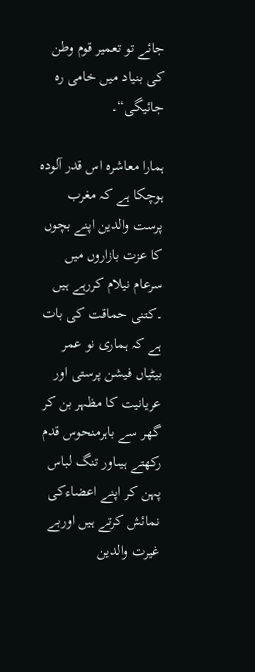جائے تو تعمیر قوم وطن کی بنیاد میں خامی رہ جائیگی“۔

ہمارا معاشرہ اس قدر آلودہ ہوچکا ہے کہ مغرب پرست والدین اپنے بچوں کا عزت بازاروں میں سرعام نیلام کررہے ہیں ۔کتنی حماقت کی بات ہے کہ ہماری نو عمر بیٹیاں فیشن پرستی اور عریانیت کا مظہر بن کر گھر سے باہرمنحوس قدم رکھتے ہیںاور تنگ لباس پہن کر اپنے اعضاءکی نمائش کرتے ہیں اوربے غیرت والدین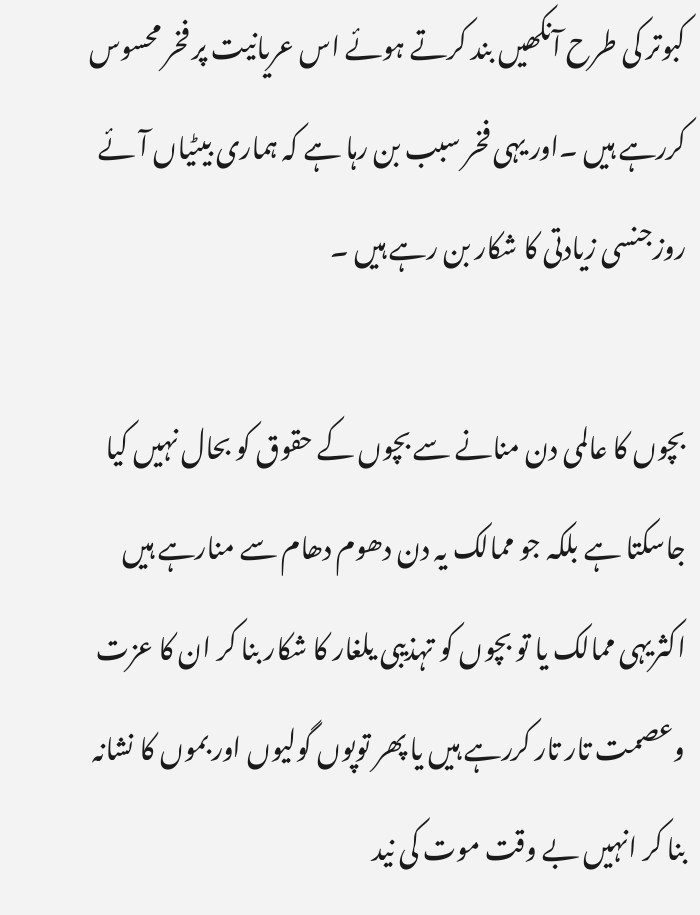کبوتر کی طرح آنکھیں بند کرتے ہوئے اس عریانیت پر فخر محسوس کررہے ہیں ۔اور یہی فخر سبب بن رہا ہے کہ ہماری بیٹیاں آئے روزجنسی زیادتی کا شکار بن رہے ہیں ۔

بچوں کا عالمی دن منانے سے بچوں کے حقوق کو بحال نہیں کیا جاسکتا ہے بلکہ جو ممالک یہ دن دھوم دھام سے منارہے ہیں اکثریہی ممالک یا تو بچوں کو تہذیبی یلغار کا شکار بنا کر ان کا عزت وعصمت تار تار کررہے ہیں یا پھر توپوں گولیوں اور بموں کا نشانہ بنا کر انہیں بے وقت موت کی نید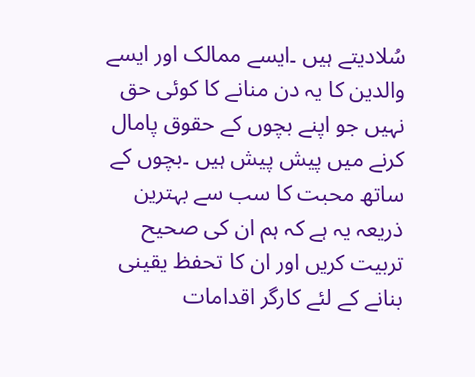سُلادیتے ہیں ۔ایسے ممالک اور ایسے والدین کا یہ دن منانے کا کوئی حق نہیں جو اپنے بچوں کے حقوق پامال کرنے میں پیش پیش ہیں ۔بچوں کے ساتھ محبت کا سب سے بہترین ذریعہ یہ ہے کہ ہم ان کی صحیح تربیت کریں اور ان کا تحفظ یقینی بنانے کے لئے کارگر اقدامات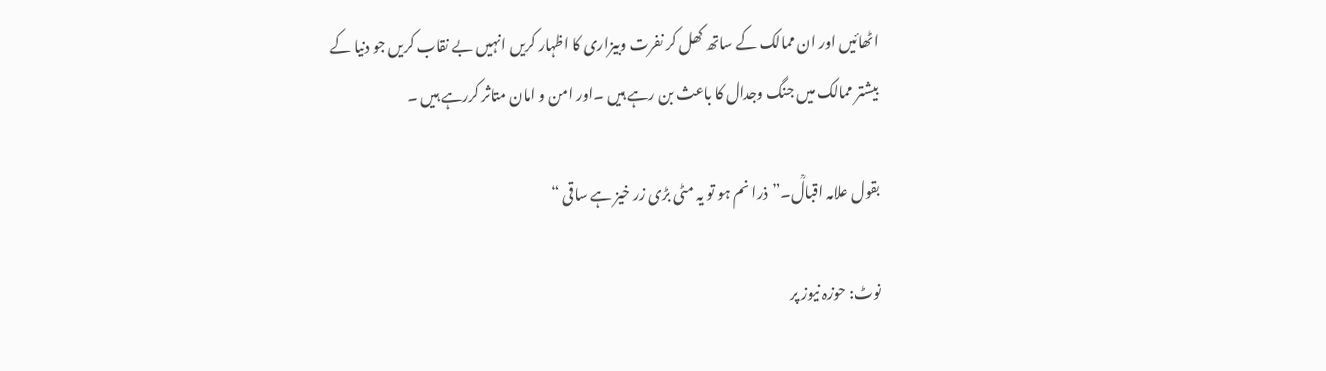اٹھائیں اور ان ممالک کے ساتھ کھل کر نفرت وبیزاری کا اظہار کریں انہیں بے نقاب کریں جو دنیا کے بیشتر ممالک میں جنگ وجدال کا باعث بن رہے ہیں ۔اور امن و امان متاثر کررہے ہیں ۔

بقول علامہ اقبالؒ۔”ذرا نم ہو تو یہ مٹی بڑی زر خیز ہے ساقی “

نوٹ: حوزہ نیوز پر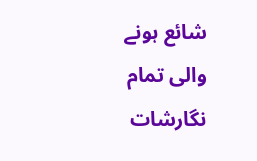شائع ہونے والی تمام نگارشات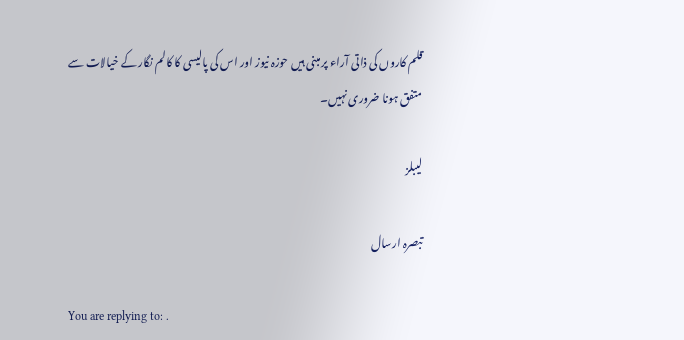قلم کاروں کی ذاتی آراء پر مبنی ہیں حوزہ نیوز اور اس کی پالیسی کا کالم نگار کے خیالات سے متفق ہونا ضروری نہیں۔

لیبلز

تبصرہ ارسال

You are replying to: .